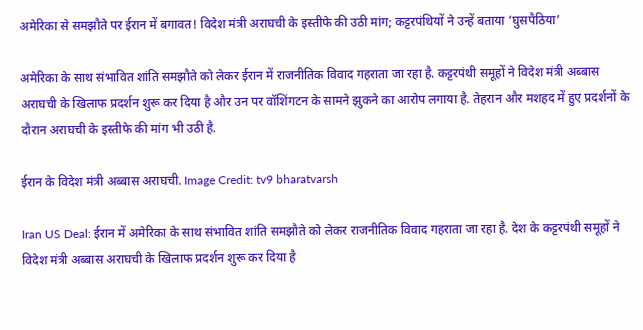अमेरिका से समझौते पर ईरान में बगावत! विदेश मंत्री अराघची के इस्तीफे की उठी मांग; कट्टरपंथियों ने उन्हें बताया ‘घुसपैठिया’

अमेरिका के साथ संभावित शांति समझौते को लेकर ईरान में राजनीतिक विवाद गहराता जा रहा है. कट्टरपंथी समूहों ने विदेश मंत्री अब्बास अराघची के खिलाफ प्रदर्शन शुरू कर दिया है और उन पर वॉशिंगटन के सामने झुकने का आरोप लगाया है. तेहरान और मशहद में हुए प्रदर्शनों के दौरान अराघची के इस्तीफे की मांग भी उठी है.

ईरान के विदेश मंत्री अब्बास अराघची. Image Credit: tv9 bharatvarsh

Iran US Deal: ईरान में अमेरिका के साथ संभावित शांति समझौते को लेकर राजनीतिक विवाद गहराता जा रहा है. देश के कट्टरपंथी समूहों ने विदेश मंत्री अब्बास अराघची के खिलाफ प्रदर्शन शुरू कर दिया है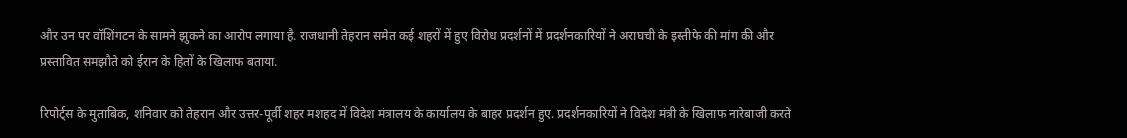और उन पर वॉशिंगटन के सामने झुकने का आरोप लगाया है. राजधानी तेहरान समेत कई शहरों में हुए विरोध प्रदर्शनों में प्रदर्शनकारियों ने अराघची के इस्तीफे की मांग की और प्रस्तावित समझौते को ईरान के हितों के खिलाफ बताया.

रिपोर्ट्स के मुताबिक, शनिवार को तेहरान और उत्तर-पूर्वी शहर मशहद में विदेश मंत्रालय के कार्यालय के बाहर प्रदर्शन हुए. प्रदर्शनकारियों ने विदेश मंत्री के खिलाफ नारेबाजी करते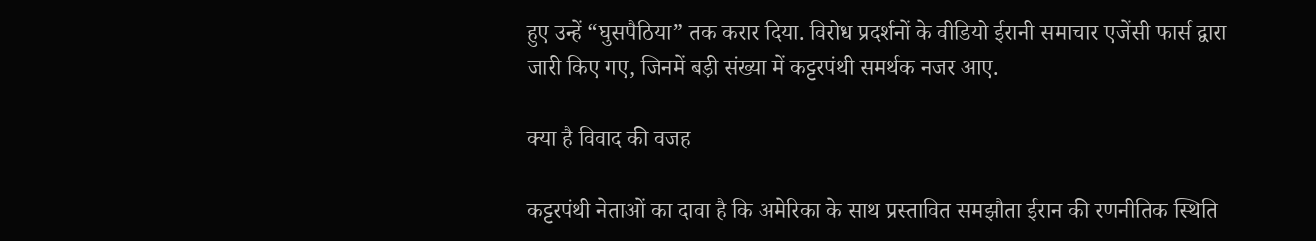हुए उन्हें “घुसपैठिया” तक करार दिया. विरोध प्रदर्शनों के वीडियो ईरानी समाचार एजेंसी फार्स द्वारा जारी किए गए, जिनमें बड़ी संख्या में कट्टरपंथी समर्थक नजर आए.

क्या है विवाद की वजह

कट्टरपंथी नेताओं का दावा है कि अमेरिका के साथ प्रस्तावित समझौता ईरान की रणनीतिक स्थिति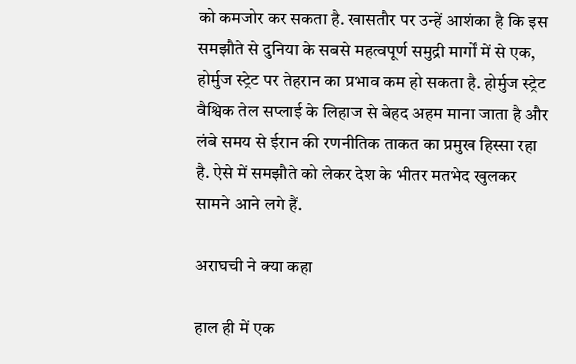को कमजोर कर सकता है. खासतौर पर उन्हें आशंका है कि इस समझौते से दुनिया के सबसे महत्वपूर्ण समुद्री मार्गों में से एक, होर्मुज स्ट्रेट पर तेहरान का प्रभाव कम हो सकता है. होर्मुज स्ट्रेट वैश्विक तेल सप्लाई के लिहाज से बेहद अहम माना जाता है और लंबे समय से ईरान की रणनीतिक ताकत का प्रमुख हिस्सा रहा है. ऐसे में समझौते को लेकर देश के भीतर मतभेद खुलकर सामने आने लगे हैं.

अराघची ने क्या कहा

हाल ही में एक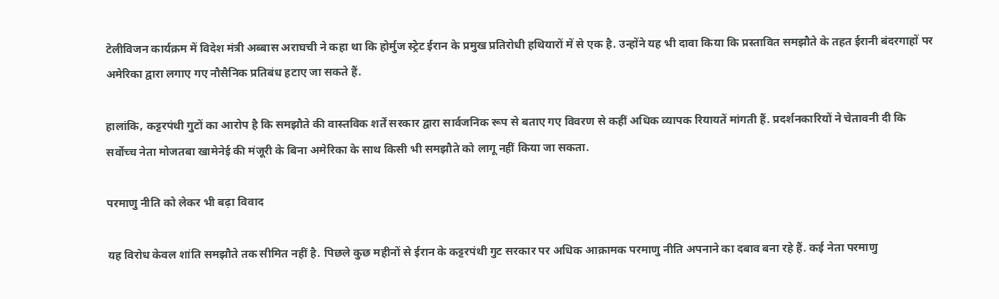टेलीविजन कार्यक्रम में विदेश मंत्री अब्बास अराघची ने कहा था कि होर्मुज स्ट्रेट ईरान के प्रमुख प्रतिरोधी हथियारों में से एक है. उन्होंने यह भी दावा किया कि प्रस्तावित समझौते के तहत ईरानी बंदरगाहों पर अमेरिका द्वारा लगाए गए नौसैनिक प्रतिबंध हटाए जा सकते हैं.

हालांकि, कट्टरपंथी गुटों का आरोप है कि समझौते की वास्तविक शर्तें सरकार द्वारा सार्वजनिक रूप से बताए गए विवरण से कहीं अधिक व्यापक रियायतें मांगती हैं. प्रदर्शनकारियों ने चेतावनी दी कि सर्वोच्च नेता मोजतबा खामेनेई की मंजूरी के बिना अमेरिका के साथ किसी भी समझौते को लागू नहीं किया जा सकता.

परमाणु नीति को लेकर भी बढ़ा विवाद

यह विरोध केवल शांति समझौते तक सीमित नहीं है. पिछले कुछ महीनों से ईरान के कट्टरपंथी गुट सरकार पर अधिक आक्रामक परमाणु नीति अपनाने का दबाव बना रहे हैं. कई नेता परमाणु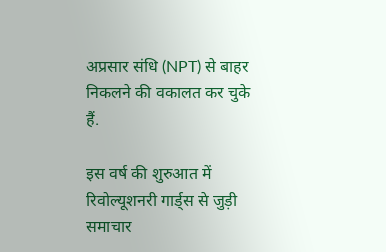अप्रसार संधि (NPT) से बाहर निकलने की वकालत कर चुके हैं.

इस वर्ष की शुरुआत में रिवोल्यूशनरी गार्ड्स से जुड़ी समाचार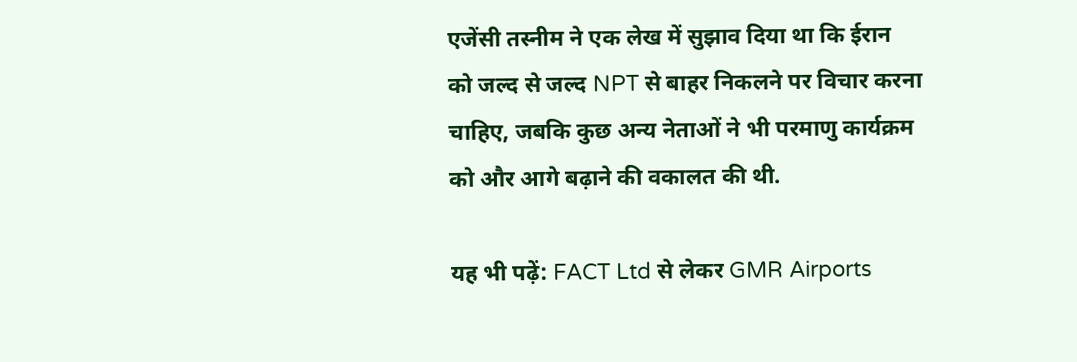एजेंसी तस्नीम ने एक लेख में सुझाव दिया था कि ईरान को जल्द से जल्द NPT से बाहर निकलने पर विचार करना चाहिए, जबकि कुछ अन्य नेताओं ने भी परमाणु कार्यक्रम को और आगे बढ़ाने की वकालत की थी.

यह भी पढ़ें: FACT Ltd से लेकर GMR Airports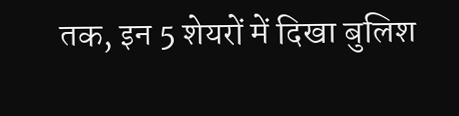तक, इन 5 शेयरों में दिखा बुलिश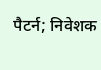पैटर्न; निवेशक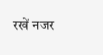रखें नजर